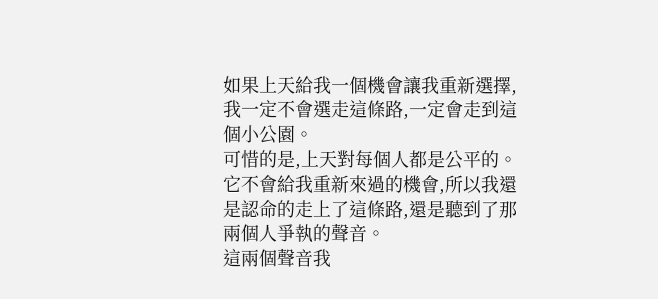如果上天給我一個機會讓我重新選擇,我一定不會選走這條路,一定會走到這個小公園。
可惜的是,上天對每個人都是公平的。
它不會給我重新來過的機會,所以我還是認命的走上了這條路,還是聽到了那兩個人爭執的聲音。
這兩個聲音我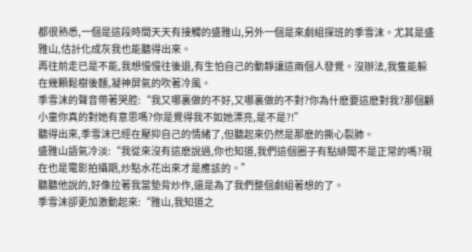都很熟悉,一個是這段時間天天有接觸的盛雅山,另外一個是來劇組探班的季雪沫。尤其是盛雅山,估計化成灰我也能聽得出來。
再往前走已是不能,我想慢慢往後退,有生怕自己的動靜讓這兩個人發覺。沒辦法,我隻能躲在幾顆鬆樹後麵,凝神屏氣的吹著冷風。
季雪沫的聲音帶著哭腔:“我又哪裏做的不好,又哪裏做的不對?你為什麽要這麽對我?那個顧小童你真的對她有意思嗎?你是覺得我不如她漂亮,是不是?!”
聽得出來,季雪沫已經在壓抑自己的情緒了,但聽起來仍然是那麽的撕心裂肺。
盛雅山語氣冷淡:“我從來沒有這麽說過,你也知道,我們這個圈子有點緋聞不是正常的嗎?現在也是電影拍攝期,炒點水花出來才是應該的。”
聽聽他說的,好像拉著我當墊背炒作,還是為了我們整個劇組著想的了。
季雪沫卻更加激動起來:“雅山,我知道之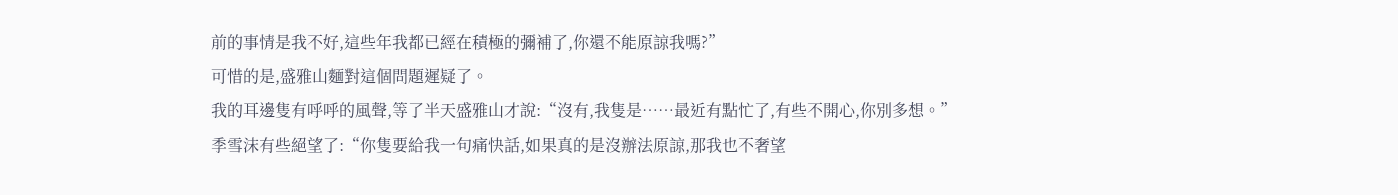前的事情是我不好,這些年我都已經在積極的彌補了,你還不能原諒我嗎?”
可惜的是,盛雅山麵對這個問題遲疑了。
我的耳邊隻有呼呼的風聲,等了半天盛雅山才說:“沒有,我隻是……最近有點忙了,有些不開心,你別多想。”
季雪沫有些絕望了:“你隻要給我一句痛快話,如果真的是沒辦法原諒,那我也不奢望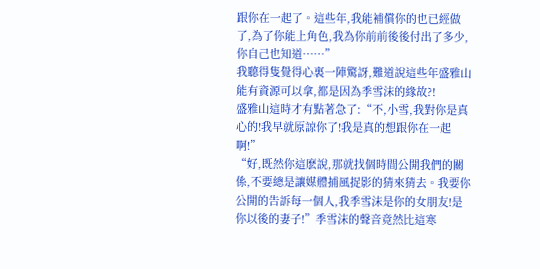跟你在一起了。這些年,我能補償你的也已經做了,為了你能上角色,我為你前前後後付出了多少,你自己也知道……”
我聽得隻覺得心裏一陣驚訝,難道說這些年盛雅山能有資源可以拿,都是因為季雪沫的緣故?!
盛雅山這時才有點著急了:“不,小雪,我對你是真心的!我早就原諒你了!我是真的想跟你在一起啊!”
“好,既然你這麽說,那就找個時間公開我們的關係,不要總是讓媒體捕風捉影的猜來猜去。我要你公開的告訴每一個人,我季雪沫是你的女朋友!是你以後的妻子!”季雪沫的聲音竟然比這寒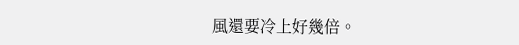風還要冷上好幾倍。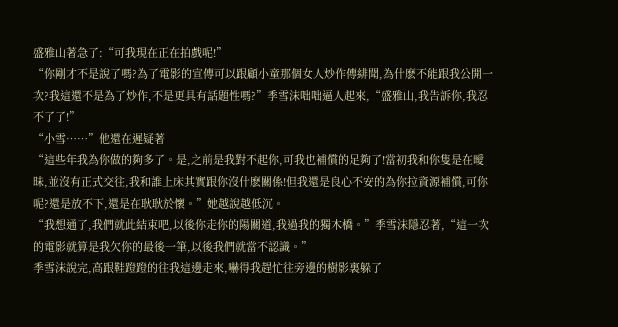盛雅山著急了:“可我現在正在拍戲呢!”
“你剛才不是說了嗎?為了電影的宣傳可以跟顧小童那個女人炒作傳緋聞,為什麽不能跟我公開一次?我這還不是為了炒作,不是更具有話題性嗎?”季雪沫咄咄逼人起來,“盛雅山,我告訴你,我忍不了了!”
“小雪……”他還在遲疑著
“這些年我為你做的夠多了。是,之前是我對不起你,可我也補償的足夠了!當初我和你隻是在曖昧,並沒有正式交往,我和誰上床其實跟你沒什麽關係!但我還是良心不安的為你拉資源補償,可你呢?還是放不下,還是在耿耿於懷。”她越說越低沉。
“我想通了,我們就此結束吧,以後你走你的陽關道,我過我的獨木橋。”季雪沫隱忍著,“這一次的電影就算是我欠你的最後一筆,以後我們就當不認識。”
季雪沫說完,高跟鞋蹬蹬的往我這邊走來,嚇得我趕忙往旁邊的樹影裏躲了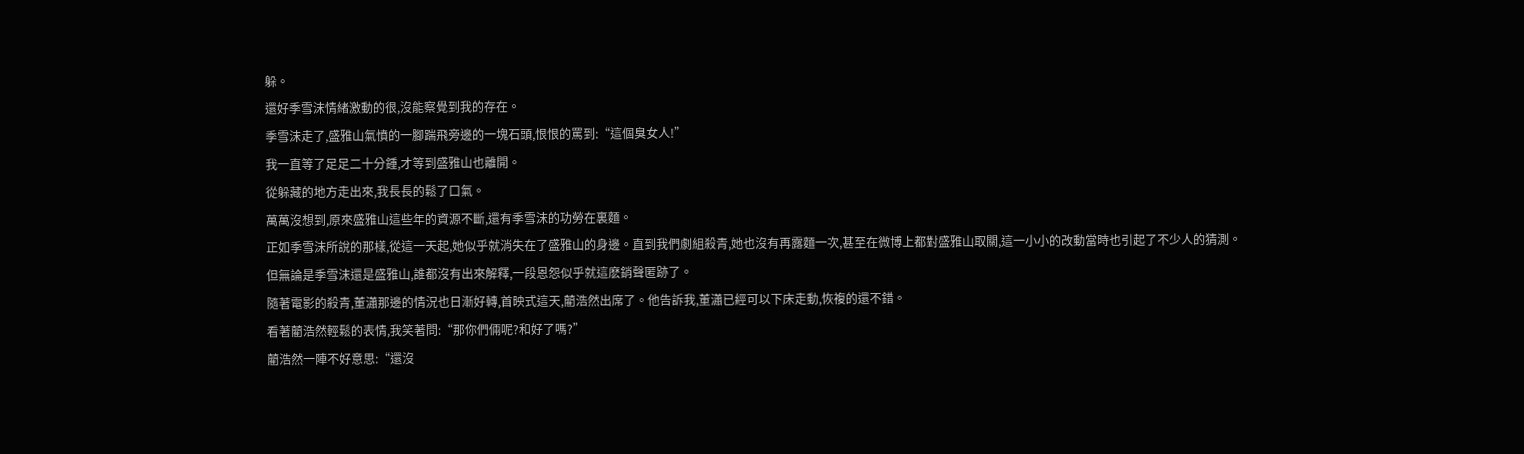躲。
還好季雪沫情緒激動的很,沒能察覺到我的存在。
季雪沫走了,盛雅山氣憤的一腳踹飛旁邊的一塊石頭,恨恨的罵到:“這個臭女人!”
我一直等了足足二十分鍾,才等到盛雅山也離開。
從躲藏的地方走出來,我長長的鬆了口氣。
萬萬沒想到,原來盛雅山這些年的資源不斷,還有季雪沫的功勞在裏麵。
正如季雪沫所說的那樣,從這一天起,她似乎就消失在了盛雅山的身邊。直到我們劇組殺青,她也沒有再露麵一次,甚至在微博上都對盛雅山取關,這一小小的改動當時也引起了不少人的猜測。
但無論是季雪沫還是盛雅山,誰都沒有出來解釋,一段恩怨似乎就這麽銷聲匿跡了。
隨著電影的殺青,董瀟那邊的情況也日漸好轉,首映式這天,藺浩然出席了。他告訴我,董瀟已經可以下床走動,恢複的還不錯。
看著藺浩然輕鬆的表情,我笑著問:“那你們倆呢?和好了嗎?”
藺浩然一陣不好意思:“還沒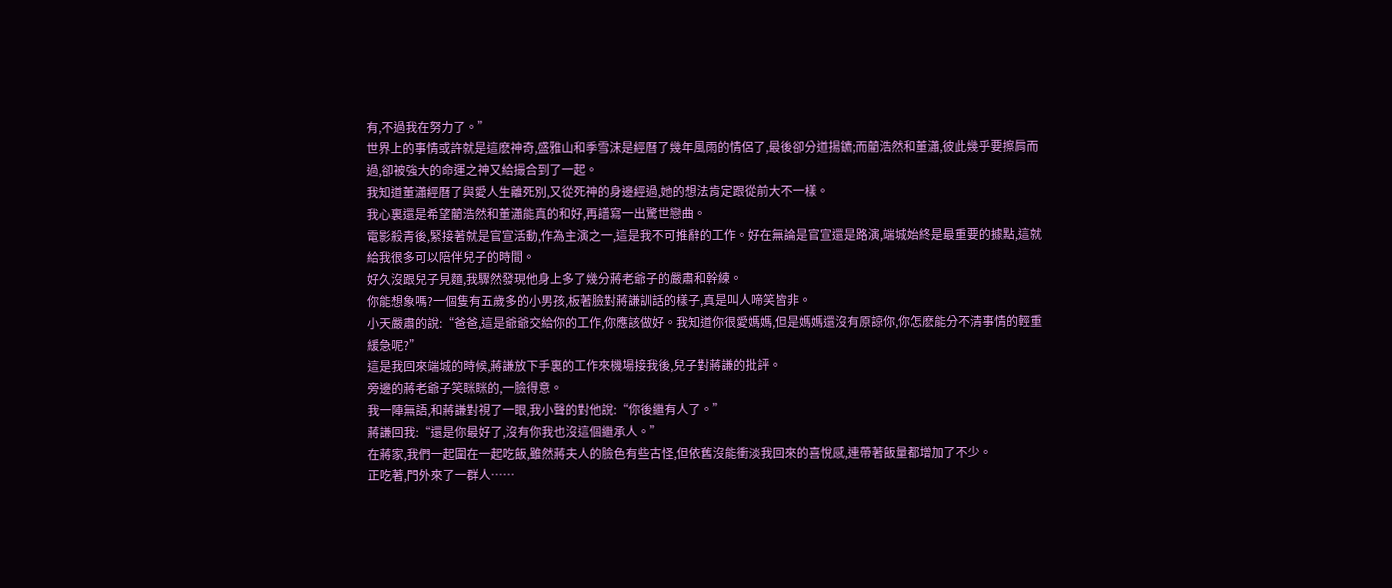有,不過我在努力了。”
世界上的事情或許就是這麽神奇,盛雅山和季雪沫是經曆了幾年風雨的情侶了,最後卻分道揚鑣;而藺浩然和董瀟,彼此幾乎要擦肩而過,卻被強大的命運之神又給撮合到了一起。
我知道董瀟經曆了與愛人生離死別,又從死神的身邊經過,她的想法肯定跟從前大不一樣。
我心裏還是希望藺浩然和董瀟能真的和好,再譜寫一出驚世戀曲。
電影殺青後,緊接著就是官宣活動,作為主演之一,這是我不可推辭的工作。好在無論是官宣還是路演,端城始終是最重要的據點,這就給我很多可以陪伴兒子的時間。
好久沒跟兒子見麵,我驟然發現他身上多了幾分蔣老爺子的嚴肅和幹練。
你能想象嗎?一個隻有五歲多的小男孩,板著臉對蔣謙訓話的樣子,真是叫人啼笑皆非。
小天嚴肅的說:“爸爸,這是爺爺交給你的工作,你應該做好。我知道你很愛媽媽,但是媽媽還沒有原諒你,你怎麽能分不清事情的輕重緩急呢?”
這是我回來端城的時候,蔣謙放下手裏的工作來機場接我後,兒子對蔣謙的批評。
旁邊的蔣老爺子笑眯眯的,一臉得意。
我一陣無語,和蔣謙對視了一眼,我小聲的對他說:“你後繼有人了。”
蔣謙回我:“還是你最好了,沒有你我也沒這個繼承人。”
在蔣家,我們一起圍在一起吃飯,雖然蔣夫人的臉色有些古怪,但依舊沒能衝淡我回來的喜悅感,連帶著飯量都增加了不少。
正吃著,門外來了一群人……